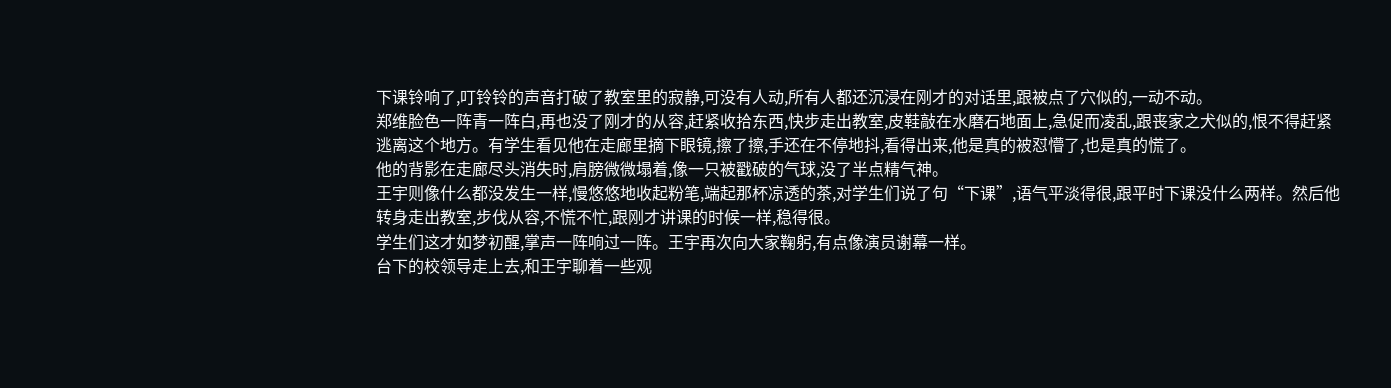下课铃响了,叮铃铃的声音打破了教室里的寂静,可没有人动,所有人都还沉浸在刚才的对话里,跟被点了穴似的,一动不动。
郑维脸色一阵青一阵白,再也没了刚才的从容,赶紧收拾东西,快步走出教室,皮鞋敲在水磨石地面上,急促而凌乱,跟丧家之犬似的,恨不得赶紧逃离这个地方。有学生看见他在走廊里摘下眼镜,擦了擦,手还在不停地抖,看得出来,他是真的被怼懵了,也是真的慌了。
他的背影在走廊尽头消失时,肩膀微微塌着,像一只被戳破的气球,没了半点精气神。
王宇则像什么都没发生一样,慢悠悠地收起粉笔,端起那杯凉透的茶,对学生们说了句“下课”,语气平淡得很,跟平时下课没什么两样。然后他转身走出教室,步伐从容,不慌不忙,跟刚才讲课的时候一样,稳得很。
学生们这才如梦初醒,掌声一阵响过一阵。王宇再次向大家鞠躬,有点像演员谢幕一样。
台下的校领导走上去,和王宇聊着一些观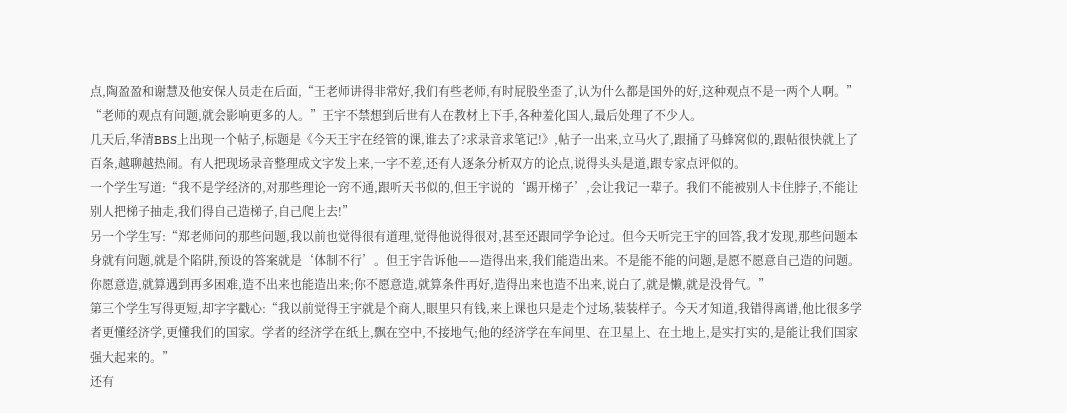点,陶盈盈和谢慧及他安保人员走在后面,“王老师讲得非常好,我们有些老师,有时屁股坐歪了,认为什么都是国外的好,这种观点不是一两个人啊。”
“老师的观点有问题,就会影响更多的人。”王宇不禁想到后世有人在教材上下手,各种羞化国人,最后处理了不少人。
几天后,华清BBS上出现一个帖子,标题是《今天王宇在经管的课,谁去了?求录音求笔记!》,帖子一出来,立马火了,跟捅了马蜂窝似的,跟帖很快就上了百条,越聊越热闹。有人把现场录音整理成文字发上来,一字不差,还有人逐条分析双方的论点,说得头头是道,跟专家点评似的。
一个学生写道:“我不是学经济的,对那些理论一窍不通,跟听天书似的,但王宇说的‘踢开梯子’,会让我记一辈子。我们不能被别人卡住脖子,不能让别人把梯子抽走,我们得自己造梯子,自己爬上去!”
另一个学生写:“郑老师问的那些问题,我以前也觉得很有道理,觉得他说得很对,甚至还跟同学争论过。但今天听完王宇的回答,我才发现,那些问题本身就有问题,就是个陷阱,预设的答案就是‘体制不行’。但王宇告诉他——造得出来,我们能造出来。不是能不能的问题,是愿不愿意自己造的问题。你愿意造,就算遇到再多困难,造不出来也能造出来;你不愿意造,就算条件再好,造得出来也造不出来,说白了,就是懒,就是没骨气。”
第三个学生写得更短,却字字戳心:“我以前觉得王宇就是个商人,眼里只有钱,来上课也只是走个过场,装装样子。今天才知道,我错得离谱,他比很多学者更懂经济学,更懂我们的国家。学者的经济学在纸上,飘在空中,不接地气;他的经济学在车间里、在卫星上、在土地上,是实打实的,是能让我们国家强大起来的。”
还有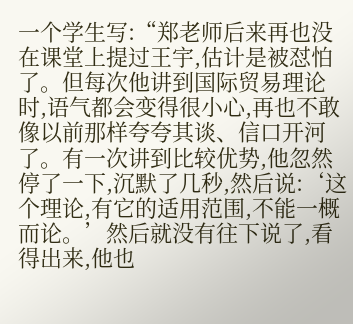一个学生写:“郑老师后来再也没在课堂上提过王宇,估计是被怼怕了。但每次他讲到国际贸易理论时,语气都会变得很小心,再也不敢像以前那样夸夸其谈、信口开河了。有一次讲到比较优势,他忽然停了一下,沉默了几秒,然后说:‘这个理论,有它的适用范围,不能一概而论。’然后就没有往下说了,看得出来,他也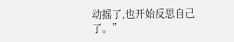动摇了,也开始反思自己了。”